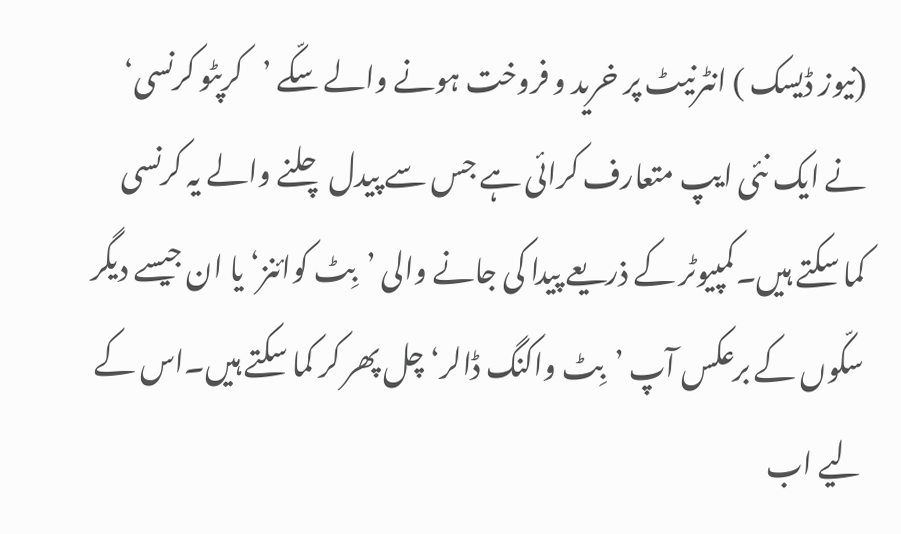(نیوز ڈیسک ) انٹرنیٹ پر خرید و فروخت ہونے والے سکّے ’کرپٹو کرنسی‘ نے ایک نئی ایپ متعارف کرائی ہے جس سے پیدل چلنے والے یہ کرنسی کما سکتے ہیں۔کمپیوٹر کے ذریعے پیدا کی جانے والی ’بِٹ کوائنز‘ یا ان جیسے دیگر سکّوں کے برعکس آپ ’بِٹ واکنگ ڈالر‘ چل پھر کر کما سکتے ہیں۔اس کے لیے اب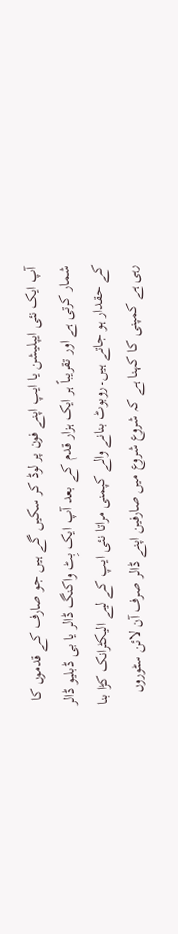آپ ایک نئی ایپلیشن یا ایپ اپنے فون پر لوڈ کر سکیں گے ہیں جو صارف کے قدموں کا شمار کرتی ہے اور تقریباً ہر ایک ہزار قدم کے بعد آپ ایک بِٹ واکنگ ڈالر یا بی ڈبلیو ڈالر کے حقدار ہو جاتے ہیں۔روبوٹ بنانے والے کپمنی مراتا نئی ایپ کے لیے الیکٹرانک کڑا بنا رہی ہے کمپنی کا کہنا ہے کہ شروع شروع میں صارفین اپنے ڈالر صرف آن لائن سٹوروں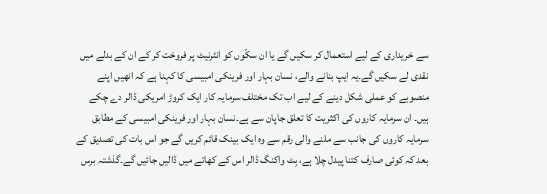سے خریداری کے لیے استعمال کر سکیں گے یا ان سکّوں کو انٹرنیٹ پر فروخت کر کے ان کے بدلے میں نقدی لے سکیں گے۔یہ ایپ بنانے والے، نسان بہار اور فرینکی امبیسی کا کہنا ہے کہ انھیں اپنے منصوبے کو عملی شکل دینے کے لیے اب تک مختلف سرمایہ کار ایک کروڑ امریکی ڈالر دے چکے ہیں۔ ان سرمایہ کاروں کی اکثریت کا تعلق جاپان سے ہے۔نسان بہار اور فرینکی امبیسی کے مطابق سرمایہ کاروں کی جانب سے ملنے والی رقم سے وہ ایک بینک قائم کریں گے جو اس بات کی تصدیق کے بعد کہ کوئی صارف کتنا پیدل چلا ہے، بِٹ واکنگ ڈالر اس کے کھاتے میں ڈالیں جائیں گے۔گذشتہ برس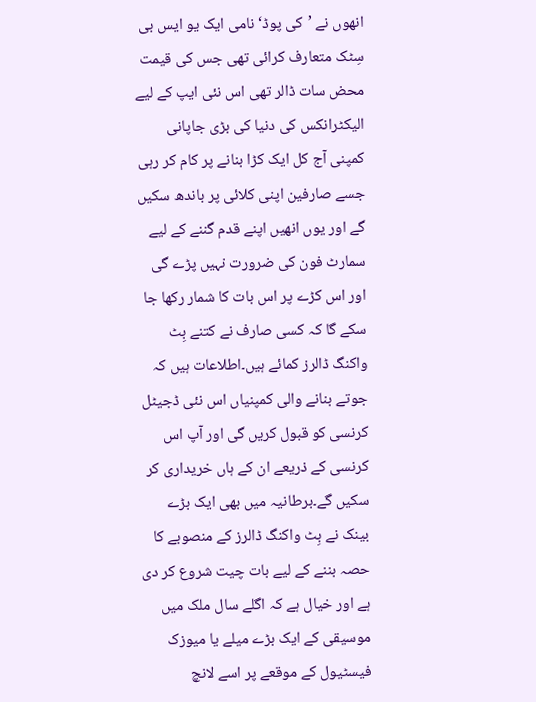انھوں نے ’کی پوڈ‘ نامی ایک یو ایس بی سِٹک متعارف کرائی تھی جس کی قیمت محض سات ڈالر تھی اس نئی ایپ کے لیے الیکٹرانکس کی دنیا کی بڑی جاپانی کمپنی آج کل ایک کڑا بنانے پر کام کر رہی جسے صارفین اپنی کلائی پر باندھ سکیں گے اور یوں انھیں اپنے قدم گننے کے لیے سمارٹ فون کی ضرورت نہیں پڑے گی اور اس کڑے پر اس بات کا شمار رکھا جا سکے گا کہ کسی صارف نے کتنے بِٹ واکنگ ڈالرز کمائے ہیں۔اطلاعات ہیں کہ جوتے بنانے والی کمپنیاں اس نئی ڈجیٹل کرنسی کو قبول کریں گی اور آپ اس کرنسی کے ذریعے ان کے ہاں خریداری کر سکیں گے۔برطانیہ میں بھی ایک بڑے بینک نے بِٹ واکنگ ڈالرز کے منصوبے کا حصہ بننے کے لیے بات چیت شروع کر دی ہے اور خیال ہے کہ اگلے سال ملک میں موسیقی کے ایک بڑے میلے یا میوزک فیسٹیول کے موقعے پر اسے لانچ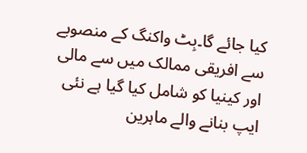کیا جائے گا۔بِٹ واکنگ کے منصوبے سے افریقی ممالک میں سے مالی اور کینیا کو شامل کیا گیا ہے نئی ایپ بنانے والے ماہرین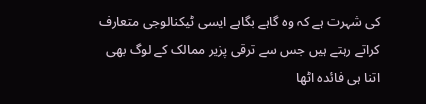کی شہرت ہے کہ وہ گاہے بگاہے ایسی ٹیکنالوجی متعارف کراتے رہتے ہیں جس سے ترقی پزیر ممالک کے لوگ بھی اتنا ہی فائدہ اٹھا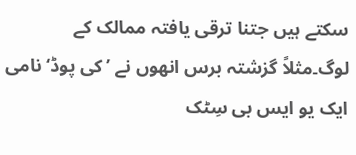سکتے ہیں جتنا ترقی یافتہ ممالک کے لوگ۔مثلاً گزشتہ برس انھوں نے ’کی پوڈ‘ نامی ایک یو ایس بی سِٹک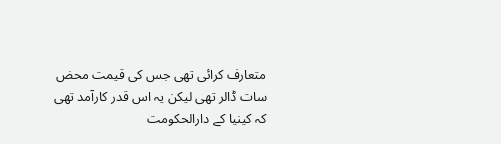متعارف کرائی تھی جس کی قیمت محض سات ڈالر تھی لیکن یہ اس قدر کارآمد تھی کہ کینیا کے دارالحکومت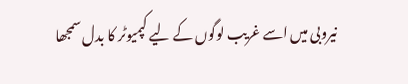نیروبی میں اسے غریب لوگوں کے لیے کپمیوٹر کا بدل سمجھا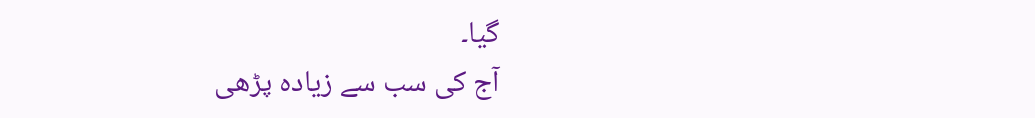گیا۔
آج کی سب سے زیادہ پڑھی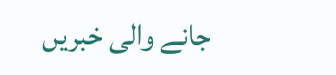جانے والی خبریں